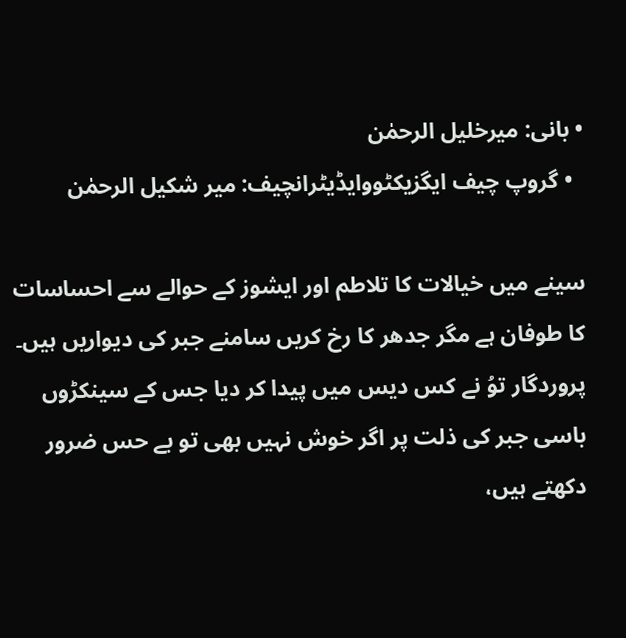• بانی: میرخلیل الرحمٰن
  • گروپ چیف ایگزیکٹووایڈیٹرانچیف: میر شکیل الرحمٰن

سینے میں خیالات کا تلاطم اور ایشوز کے حوالے سے احساسات کا طوفان ہے مگر جدھر کا رخ کریں سامنے جبر کی دیواریں ہیں۔ پروردگار توُ نے کس دیس میں پیدا کر دیا جس کے سینکڑوں باسی جبر کی ذلت پر اگر خوش نہیں بھی تو بے حس ضرور دکھتے ہیں،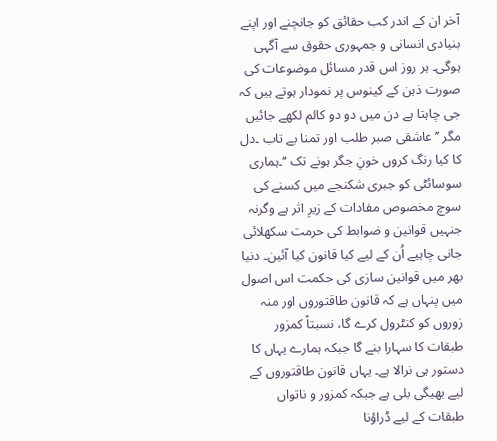آخر ان کے اندر کب حقائق کو جانچنے اور اپنے بنیادی انسانی و جمہوری حقوق سے آگہی ہوگی۔ ہر روز اس قدر مسائل موضوعات کی صورت ذہن کے کینوس پر نمودار ہوتے ہیں کہ جی چاہتا ہے دن میں دو دو کالم لکھے جائیں مگر ’’عاشقی صبر طلب اور تمنا بے تاب ۔دل کا کیا رنگ کروں خونِ جگر ہونے تک ‘‘۔ہماری سوسائٹی کو جبری شکنجے میں کسنے کی سوچ مخصوص مفادات کے زیرِ اثر ہے وگرنہ جنہیں قوانین و ضوابط کی حرمت سکھلائی جانی چاہیے اُن کے لیے کیا قانون کیا آئین۔ دنیا بھر میں قوانین سازی کی حکمت اس اصول میں پنہاں ہے کہ قانون طاقتوروں اور منہ زوروں کو کنٹرول کرے گا، نسبتاً کمزور طبقات کا سہارا بنے گا جبکہ ہمارے یہاں کا دستور ہی نرالا ہے۔ یہاں قانون طاقتوروں کے لیے بھیگی بلی ہے جبکہ کمزور و ناتواں طبقات کے لیے ڈراؤنا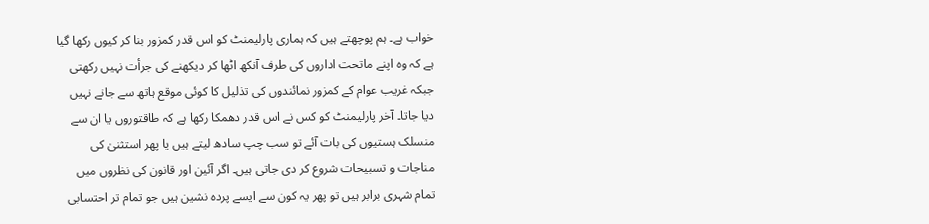خواب ہے۔ ہم پوچھتے ہیں کہ ہماری پارلیمنٹ کو اس قدر کمزور بنا کر کیوں رکھا گیا ہے کہ وہ اپنے ماتحت اداروں کی طرف آنکھ اٹھا کر دیکھنے کی جرأت نہیں رکھتی جبکہ غریب عوام کے کمزور نمائندوں کی تذلیل کا کوئی موقع ہاتھ سے جانے نہیں دیا جاتا۔ آخر پارلیمنٹ کو کس نے اس قدر دھمکا رکھا ہے کہ طاقتوروں یا ان سے منسلک ہستیوں کی بات آئے تو سب چپ سادھ لیتے ہیں یا پھر استثنیٰ کی مناجات و تسبیحات شروع کر دی جاتی ہیں۔ اگر آئین اور قانون کی نظروں میں تمام شہری برابر ہیں تو پھر یہ کون سے ایسے پردہ نشین ہیں جو تمام تر احتسابی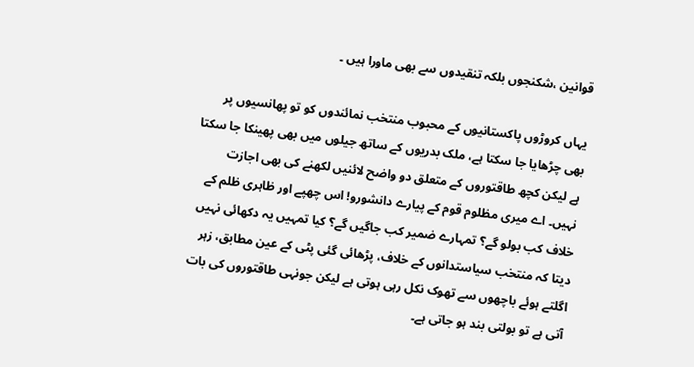قوانین ،شکنجوں بلکہ تنقیدوں سے بھی ماورا ہیں ۔

یہاں کروڑوں پاکستانیوں کے محبوب منتخب نمائندوں کو تو پھانسیوں پر بھی چڑھایا جا سکتا ہے، ملک بدریوں کے ساتھ جیلوں میں بھی پھینکا جا سکتا ہے لیکن کچھ طاقتوروں کے متعلق دو واضح لائنیں لکھنے کی بھی اجازت نہیں۔ اے میری مظلوم قوم کے پیارے دانشورو! اس چھپے اور ظاہری ظلم کے خلاف کب بولو گے؟ تمہارے ضمیر کب جاگیں گے؟ کیا تمہیں یہ دکھائی نہیں دیتا کہ منتخب سیاستدانوں کے خلاف، پڑھائی گئی پٹی کے عین مطابق، زہر اگلتے ہوئے باچھوں سے تھوک نکل رہی ہوتی ہے لیکن جونہی طاقتوروں کی بات آتی ہے تو بولتی بند ہو جاتی ہے۔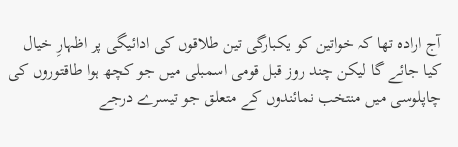آج ارادہ تھا کہ خواتین کو یکبارگی تین طلاقوں کی ادائیگی پر اظہارِ خیال کیا جائے گا لیکن چند روز قبل قومی اسمبلی میں جو کچھ ہوا طاقتوروں کی چاپلوسی میں منتخب نمائندوں کے متعلق جو تیسرے درجے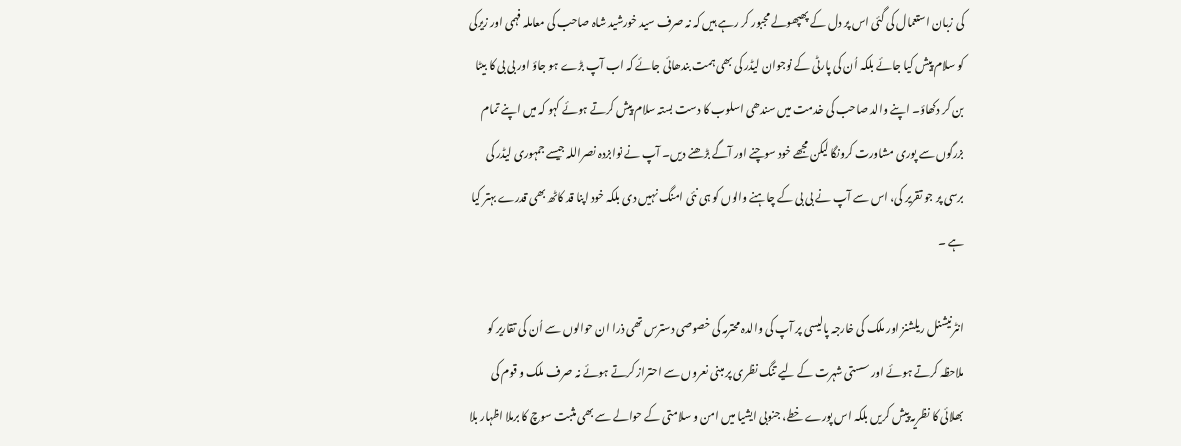کی زبان استعمال کی گئی اس پر دل کے پھپھولے مجبور کر رہے ہیں کہ نہ صرف سید خورشید شاہ صاحب کی معاملہ فہمی اور زیرکی کو سلام پیش کیا جائے بلکہ اُن کی پارٹی کے نوجوان لیڈر کی بھی ہمت بندھائی جائے کہ اب آپ بڑے ہو جاؤ اور بی بی کا بیٹا بن کر دکھاؤ۔ اپنے والد صاحب کی خدمت میں سندھی اسلوب کا دست بستہ سلام پیش کرتے ہوئے کہو کہ میں اپنے تمام بزرگوں سے پوری مشاورت کرونگا لیکن مجھے خود سوچنے اور آگے بڑھنے دیں۔ آپ نے نوابزدہ نصراللہ جیسے جمہوری لیڈر کی برسی پر جو تقریر کی، اس سے آپ نے بی بی کے چاہنے والوں کو ہی نئی امنگ نہیں دی بلکہ خود اپنا قد کاٹھ بھی قدرے بہتر کیا ہے ۔

انٹرنیشنل ریلشنز اور ملک کی خارجہ پالیسی پر آپ کی والدہ محترمہ کی خصوصی دسترس تھی ذرا ان حوالوں سے اُن کی تقاریر کو ملاحظہ کرتے ہوئے اور سستی شہرت کے لیے تنگ نظری پر مبنی نعروں سے احتراز کرتے ہوئے نہ صرف ملک و قوم کی بھلائی کا نظریہ پیش کریں بلکہ اس پورے خطے، جنوبی ایشیا میں امن و سلامتی کے حوالے سے بھی مثبت سوچ کا برملا اظہار بلا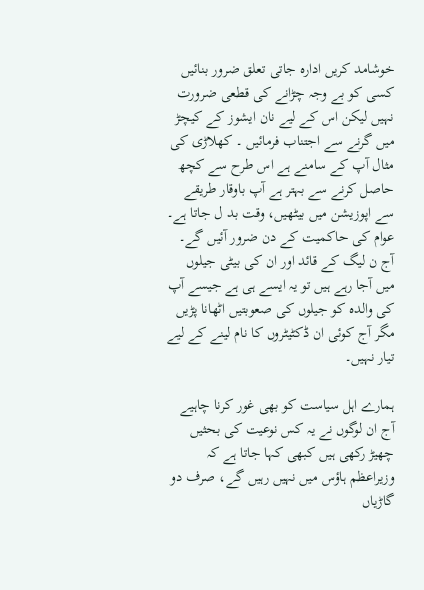خوشامد کریں ادارہ جاتی تعلق ضرور بنائیں کسی کو بے وجہ چڑانے کی قطعی ضرورت نہیں لیکن اس کے لیے نان ایشوز کے کیچڑ میں گرنے سے اجتناب فرمائیں ۔ کھلاڑی کی مثال آپ کے سامنے ہے اس طرح سے کچھ حاصل کرنے سے بہتر ہے آپ باوقار طریقے سے اپوزیشن میں بیٹھیں، وقت بد ل جاتا ہے۔ عوام کی حاکمیت کے دن ضرور آئیں گے۔ آج ن لیگ کے قائد اور ان کی بیٹی جیلوں میں آجا رہے ہیں تو یہ ایسے ہی ہے جیسے آپ کی والدہ کو جیلوں کی صعوبتیں اٹھانا پڑیں مگر آج کوئی ان ڈکٹیٹروں کا نام لینے کے لیے تیار نہیں۔

ہمارے اہل سیاست کو بھی غور کرنا چاہیے آج ان لوگوں نے یہ کس نوعیت کی بحثیں چھیڑ رکھی ہیں کبھی کہا جاتا ہے کہ وزیراعظم ہاؤس میں نہیں رہیں گے، صرف دو گاڑیاں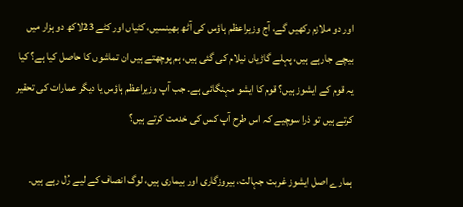اور دو ملازم رکھیں گے، آج وزیراعظم ہاؤس کی آٹھ بھینسیں، کٹیاں اور کٹے 23لاکھ دو ہزار میں بیچے جارہے ہیں، پہلے گاڑیاں نیلام کی گئی ہیں، ہم پوچھتے ہیں ان تماشوں کا حاصل کیا ہے؟ کیا یہ قوم کے ایشوز ہیں؟ قوم کا ایشو مہنگائی ہے۔ جب آپ وزیراعظم ہاؤس یا دیگر عمارات کی تحقیر کرتے ہیں تو ذرا سوچیے کہ اس طرح آپ کس کی خدمت کرتے ہیں؟

ہمارے اصل ایشوز غربت جہالت، بیروزگاری اور بیماری ہیں، لوگ انصاف کے لیے رُل رہے ہیں۔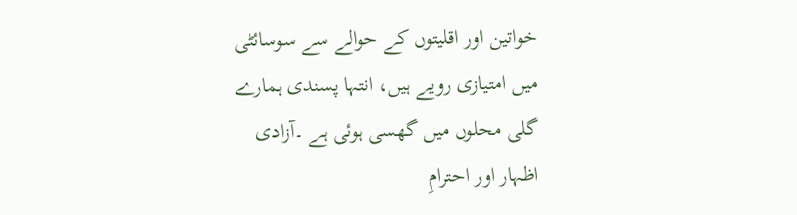خواتین اور اقلیتوں کے حوالے سے سوسائٹی میں امتیازی رویے ہیں، انتہا پسندی ہمارے گلی محلوں میں گھسی ہوئی ہے ۔آزادی اظہار اور احترامِ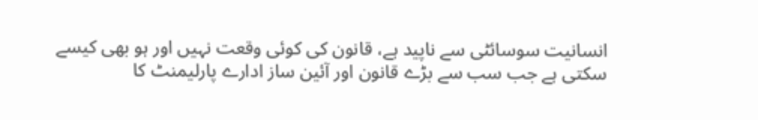انسانیت سوسائٹی سے ناپید ہے، قانون کی کوئی وقعت نہیں اور ہو بھی کیسے سکتی ہے جب سب سے بڑے قانون اور آئین ساز ادارے پارلیمنٹ کا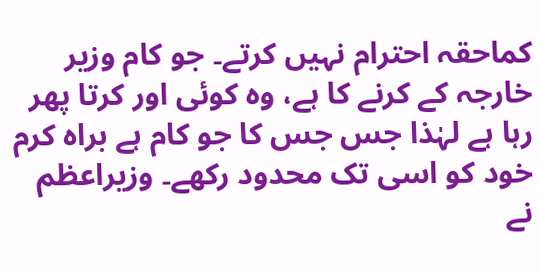کماحقہ احترام نہیں کرتے۔ جو کام وزیر خارجہ کے کرنے کا ہے، وہ کوئی اور کرتا پھر رہا ہے لہٰذا جس جس کا جو کام ہے براہ کرم خود کو اسی تک محدود رکھے۔ وزیراعظم نے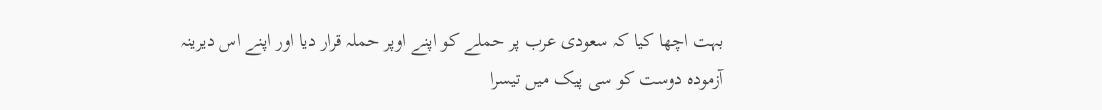بہت اچھا کیا کہ سعودی عرب پر حملے کو اپنے اوپر حملہ قرار دیا اور اپنے اس دیرینہ آزمودہ دوست کو سی پیک میں تیسرا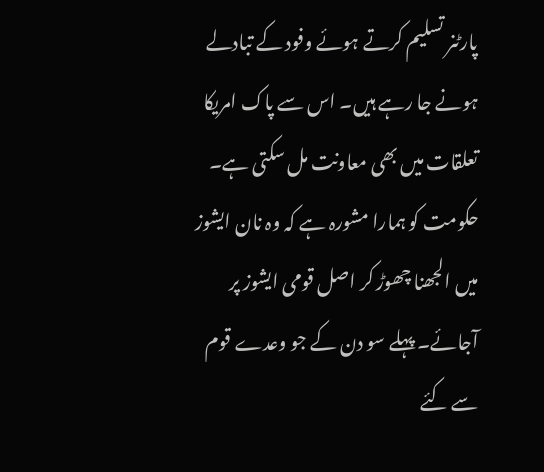پارٹنر تسلیم کرتے ہوئے وفود کے تبادلے ہونے جا رہے ہیں۔ اس سے پاک امریکا تعلقات میں بھی معاونت مل سکتی ہے۔ حکومت کو ہمارا مشورہ ہے کہ وہ نان ایشوز میں الجھنا چھوڑ کر اصل قومی ایشوز پر آجائے۔ پہلے سو دن کے جو وعدے قوم سے کئے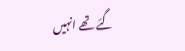گئے تھے انہیں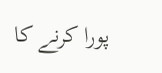پورا کرنے کا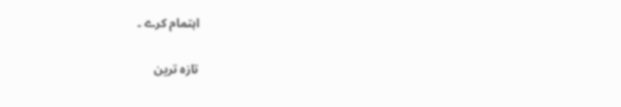اہتمام کرے ۔

تازہ ترین